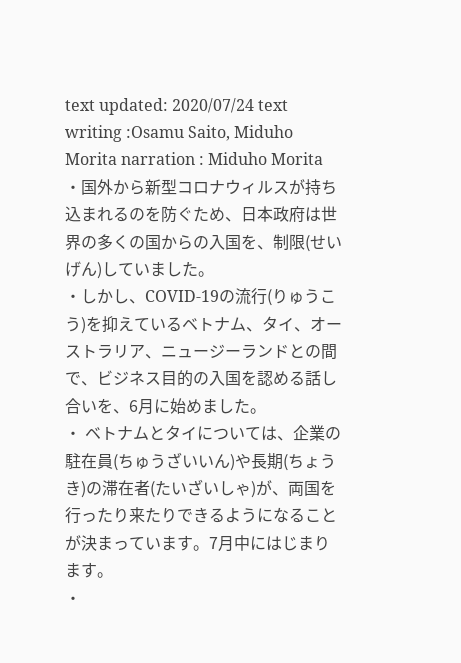text updated: 2020/07/24 text writing :Osamu Saito, Miduho Morita narration : Miduho Morita
・国外から新型コロナウィルスが持ち込まれるのを防ぐため、日本政府は世界の多くの国からの入国を、制限(せいげん)していました。
・しかし、COVID-19の流行(りゅうこう)を抑えているベトナム、タイ、オーストラリア、ニュージーランドとの間で、ビジネス目的の入国を認める話し合いを、6月に始めました。
・ ベトナムとタイについては、企業の駐在員(ちゅうざいいん)や長期(ちょうき)の滞在者(たいざいしゃ)が、両国を行ったり来たりできるようになることが決まっています。7月中にはじまります。
・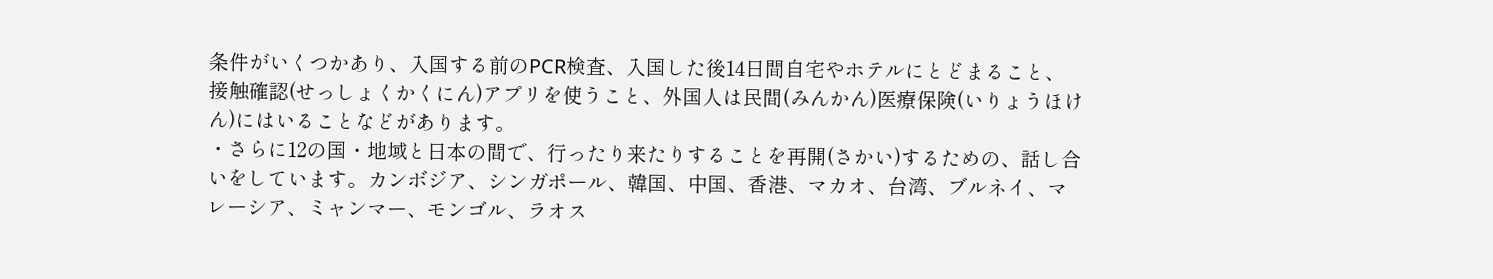条件がいくつかあり、入国する前のPCR検査、入国した後14日間自宅やホテルにとどまること、接触確認(せっしょくかくにん)アプリを使うこと、外国人は民間(みんかん)医療保険(いりょうほけん)にはいることなどがあります。
・さらに12の国・地域と日本の間で、行ったり来たりすることを再開(さかい)するための、話し合いをしています。カンボジア、シンガポール、韓国、中国、香港、マカオ、台湾、ブルネイ、マレーシア、ミャンマー、モンゴル、ラオス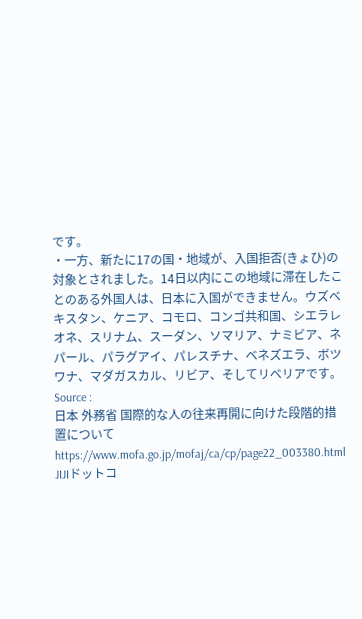です。
・一方、新たに17の国・地域が、入国拒否(きょひ)の対象とされました。14日以内にこの地域に滞在したことのある外国人は、日本に入国ができません。ウズベキスタン、ケニア、コモロ、コンゴ共和国、シエラレオネ、スリナム、スーダン、ソマリア、ナミビア、ネパール、パラグアイ、パレスチナ、ベネズエラ、ボツワナ、マダガスカル、リビア、そしてリベリアです。
Source :
日本 外務省 国際的な人の往来再開に向けた段階的措置について https://www.mofa.go.jp/mofaj/ca/cp/page22_003380.html
JIJIドットコ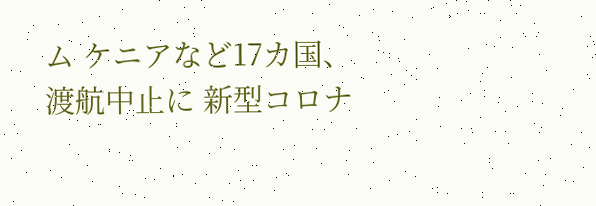ム ケニアなど17カ国、渡航中止に 新型コロナ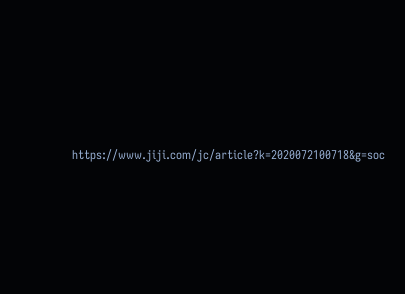https://www.jiji.com/jc/article?k=2020072100718&g=soc